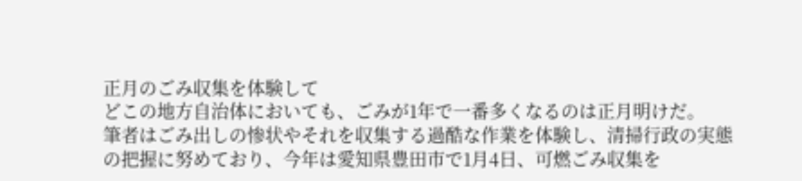正月のごみ収集を体験して
どこの地方自治体においても、ごみが1年で一番多くなるのは正月明けだ。
筆者はごみ出しの惨状やそれを収集する過酷な作業を体験し、清掃行政の実態の把握に努めており、今年は愛知県豊田市で1月4日、可燃ごみ収集を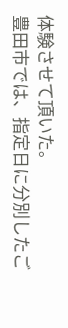体験させて頂いた。
豊田市では、指定日に分別したご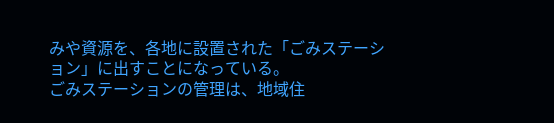みや資源を、各地に設置された「ごみステーション」に出すことになっている。
ごみステーションの管理は、地域住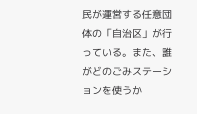民が運営する任意団体の「自治区」が行っている。また、誰がどのごみステーションを使うか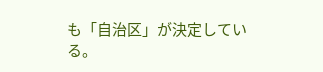も「自治区」が決定している。